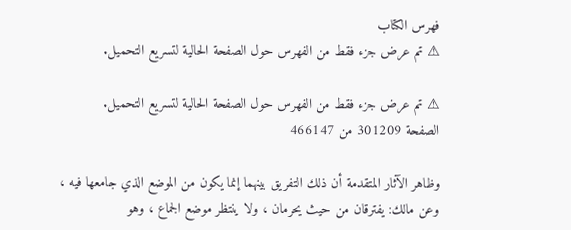فهرس الكتاب
⚠ تم عرض جزء فقط من الفهرس حول الصفحة الحالية لتسريع التحميل.

⚠ تم عرض جزء فقط من الفهرس حول الصفحة الحالية لتسريع التحميل.
الصفحة 301209 من 466147

وظاهر الآثار المتقدمة أن ذلك التفريق بينهما إنما يكون من الموضع الذي جامعها فيه ، وعن مالك: يفترقان من حيث يحرمان ، ولا ينتظر موضع الجماع ، وهو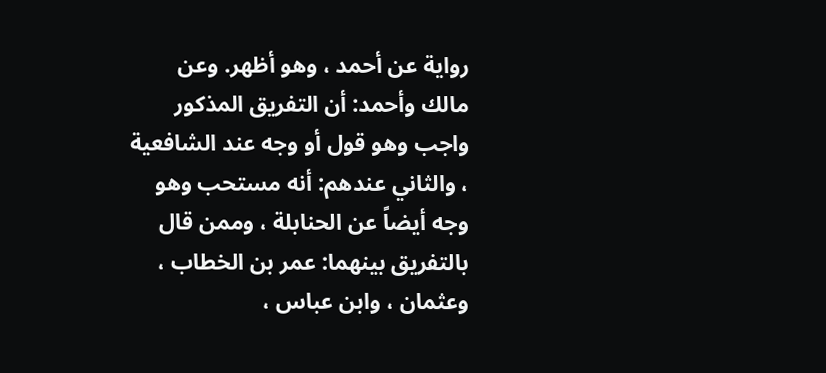رواية عن أحمد ، وهو أظهر. وعن مالك وأحمد: أن التفريق المذكور واجب وهو قول أو وجه عند الشافعية ، والثاني عندهم: أنه مستحب وهو وجه أيضاً عن الحنابلة ، وممن قال بالتفريق بينهما: عمر بن الخطاب ، وعثمان ، وابن عباس ،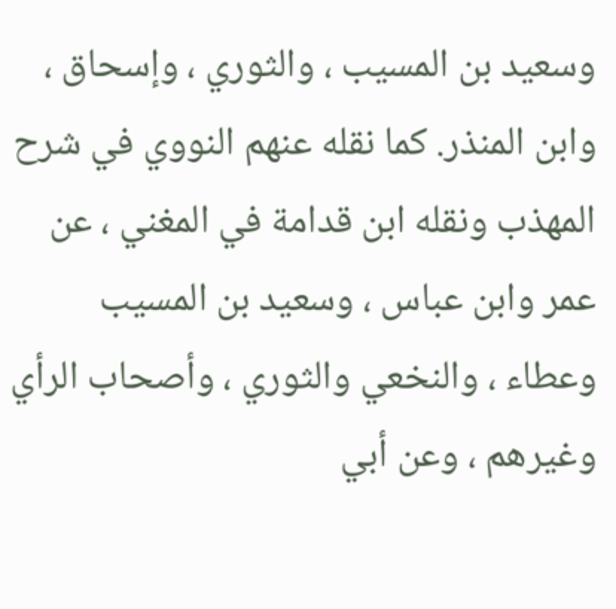وسعيد بن المسيب ، والثوري ، وإسحاق ، وابن المنذر. كما نقله عنهم النووي في شرح المهذب ونقله ابن قدامة في المغني ، عن عمر وابن عباس ، وسعيد بن المسيب وعطاء ، والنخعي والثوري ، وأصحاب الرأي وغيرهم ، وعن أبي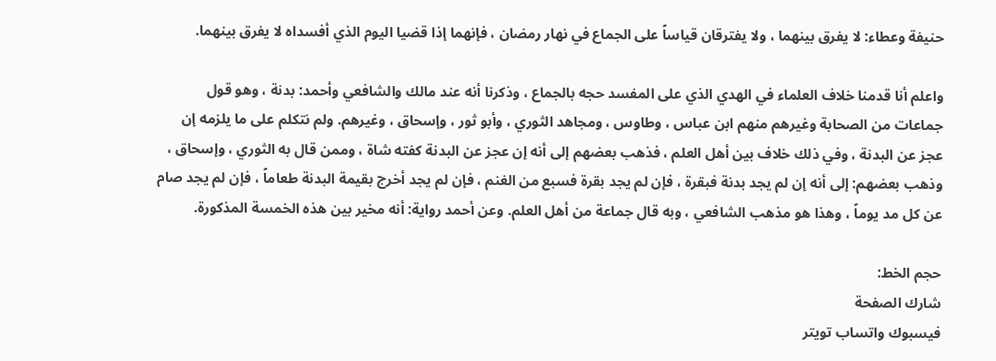حنيفة وعطاء: لا يفرق بينهما ، ولا يفترقان قياساً على الجماع في نهار رمضان ، فإنهما إذا قضيا اليوم الذي أفسداه لا يفرق بينهما.

واعلم أنا قدمنا خلاف العلماء في الهدي الذي على المفسد حجه بالجماع ، وذكرنا أنه عند مالك والشافعي وأحمد: بدنة ، وهو قول جماعات من الصحابة وغيرهم منهم ابن عباس ، وطاوس ، ومجاهد الثوري ، وأبو ثور ، وإسحاق ، وغيرهم. ولم نتكلم على ما يلزمه إن عجز عن البدنة ، وفي ذلك خلاف بين أهل العلم ، فذهب بعضهم إلى أنه إن عجز عن البدنة كفته شاة ، وممن قال به الثوري ، وإسحاق ، وذهب بعضهم: إلى أنه إن لم يجد بدنة فبقرة ، فإن لم يجد بقرة فسبع من الغنم ، فإن لم يجد أخرج بقيمة البدنة طعاماً ، فإن لم يجد صام عن كل مد يوماً ، وهذا هو مذهب الشافعي ، وبه قال جماعة من أهل العلم. وعن أحمد رواية: أنه مخير بين هذه الخمسة المذكورة.

حجم الخط:
شارك الصفحة
فيسبوك واتساب تويتر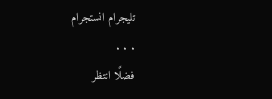تليجرام انستجرام
. . .
فضلًا انتظر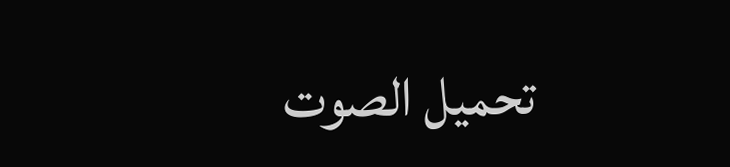تحميل الصوت